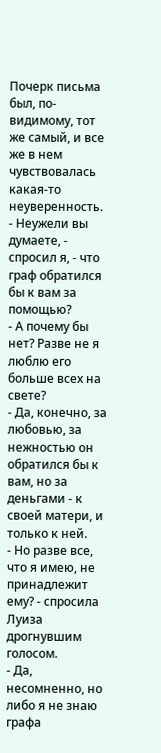Почерк письма был, по-видимому, тот же самый, и все же в нем чувствовалась какая-то неуверенность.
- Неужели вы думаете, - спросил я, - что граф обратился бы к вам за помощью?
- А почему бы нет? Разве не я люблю его больше всех на свете?
- Да, конечно, за любовью, за нежностью он обратился бы к вам, но за деньгами - к своей матери, и только к ней.
- Но разве все, что я имею, не принадлежит ему? - спросила Луиза дрогнувшим голосом.
- Да, несомненно, но либо я не знаю графа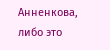Анненкова, либо это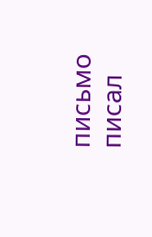письмо писал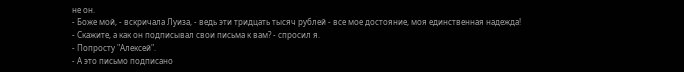не он.
- Боже мой, - вскричала Луиза, - ведь эти тридцать тысяч рублей - все мое достояние, моя единственная надежда!
- Скажите, а как он подписывал свои письма к вам? - спросил я.
- Попросту "Алексей".
- А это письмо подписано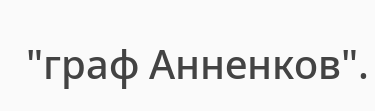"граф Анненков".